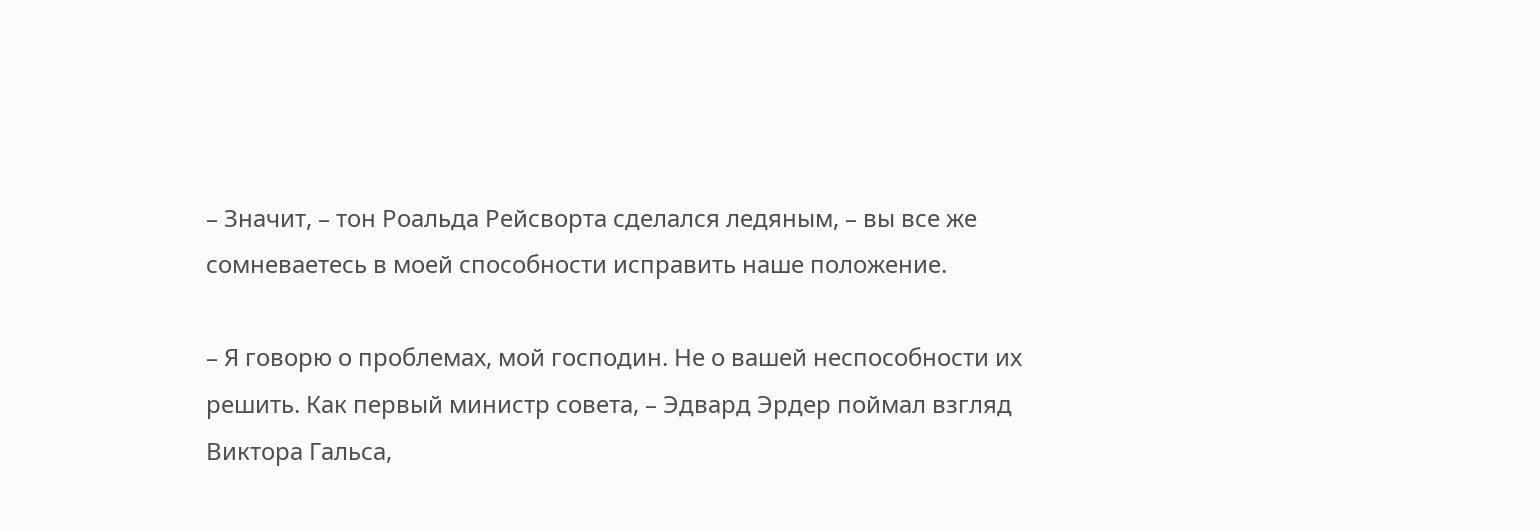– Значит, – тон Роальда Рейсворта сделался ледяным, – вы все же сомневаетесь в моей способности исправить наше положение.

– Я говорю о проблемах, мой господин. Не о вашей неспособности их решить. Как первый министр совета, – Эдвард Эрдер поймал взгляд Виктора Гальса,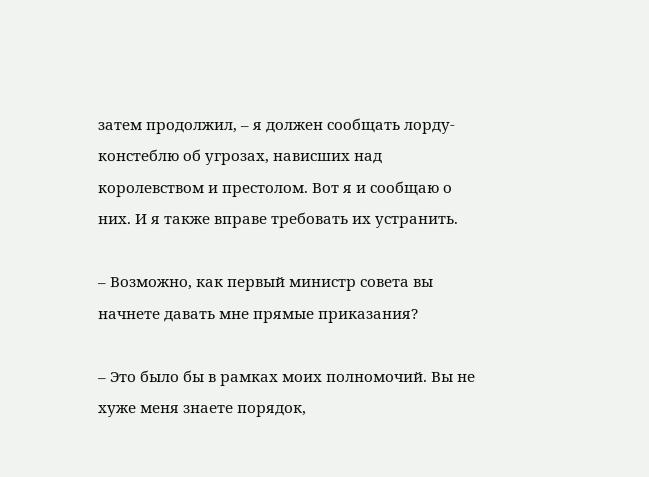затем продолжил, – я должен сообщать лорду-констеблю об угрозах, нависших над королевством и престолом. Вот я и сообщаю о них. И я также вправе требовать их устранить.

– Возможно, как первый министр совета вы начнете давать мне прямые приказания?

– Это было бы в рамках моих полномочий. Вы не хуже меня знаете порядок,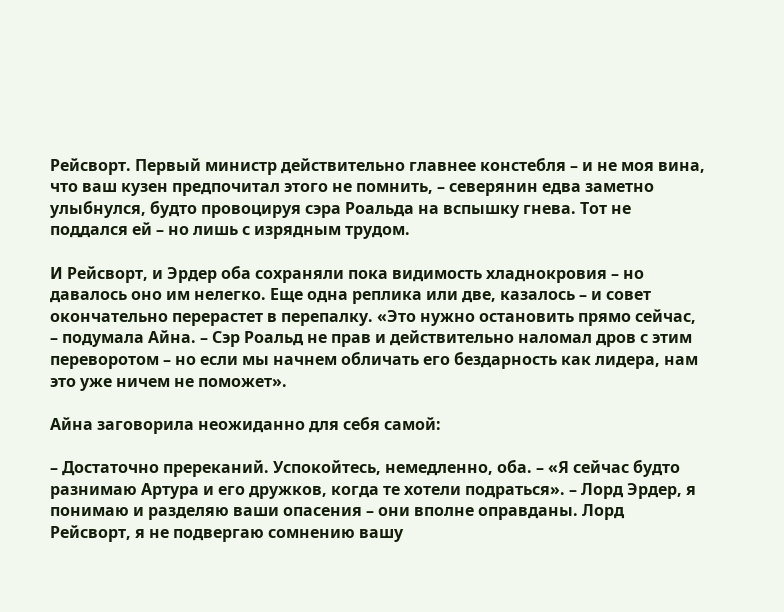Рейсворт. Первый министр действительно главнее констебля – и не моя вина, что ваш кузен предпочитал этого не помнить, – северянин едва заметно улыбнулся, будто провоцируя сэра Роальда на вспышку гнева. Тот не поддался ей – но лишь с изрядным трудом.

И Рейсворт, и Эрдер оба сохраняли пока видимость хладнокровия – но давалось оно им нелегко. Еще одна реплика или две, казалось – и совет окончательно перерастет в перепалку. «Это нужно остановить прямо сейчас, – подумала Айна. – Сэр Роальд не прав и действительно наломал дров с этим переворотом – но если мы начнем обличать его бездарность как лидера, нам это уже ничем не поможет».

Айна заговорила неожиданно для себя самой:

– Достаточно пререканий. Успокойтесь, немедленно, оба. – «Я сейчас будто разнимаю Артура и его дружков, когда те хотели подраться». – Лорд Эрдер, я понимаю и разделяю ваши опасения – они вполне оправданы. Лорд Рейсворт, я не подвергаю сомнению вашу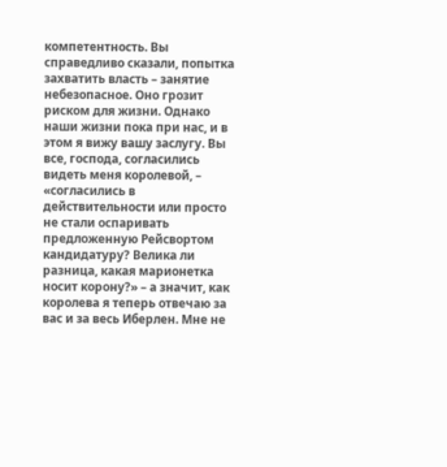компетентность. Вы справедливо сказали, попытка захватить власть – занятие небезопасное. Оно грозит риском для жизни. Однако наши жизни пока при нас, и в этом я вижу вашу заслугу. Вы все, господа, согласились видеть меня королевой, – «согласились в действительности или просто не стали оспаривать предложенную Рейсвортом кандидатуру? Велика ли разница, какая марионетка носит корону?» – а значит, как королева я теперь отвечаю за вас и за весь Иберлен. Мне не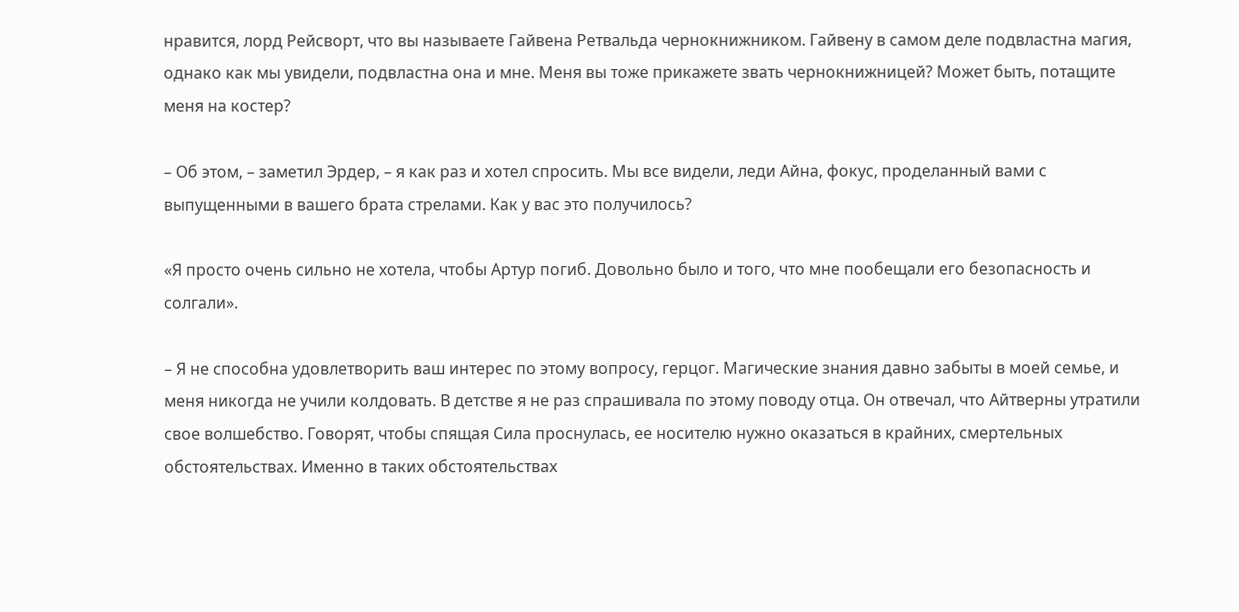нравится, лорд Рейсворт, что вы называете Гайвена Ретвальда чернокнижником. Гайвену в самом деле подвластна магия, однако как мы увидели, подвластна она и мне. Меня вы тоже прикажете звать чернокнижницей? Может быть, потащите меня на костер?

– Об этом, – заметил Эрдер, – я как раз и хотел спросить. Мы все видели, леди Айна, фокус, проделанный вами с выпущенными в вашего брата стрелами. Как у вас это получилось?

«Я просто очень сильно не хотела, чтобы Артур погиб. Довольно было и того, что мне пообещали его безопасность и солгали».

– Я не способна удовлетворить ваш интерес по этому вопросу, герцог. Магические знания давно забыты в моей семье, и меня никогда не учили колдовать. В детстве я не раз спрашивала по этому поводу отца. Он отвечал, что Айтверны утратили свое волшебство. Говорят, чтобы спящая Сила проснулась, ее носителю нужно оказаться в крайних, смертельных обстоятельствах. Именно в таких обстоятельствах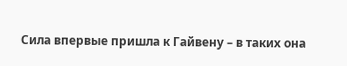Сила впервые пришла к Гайвену – в таких она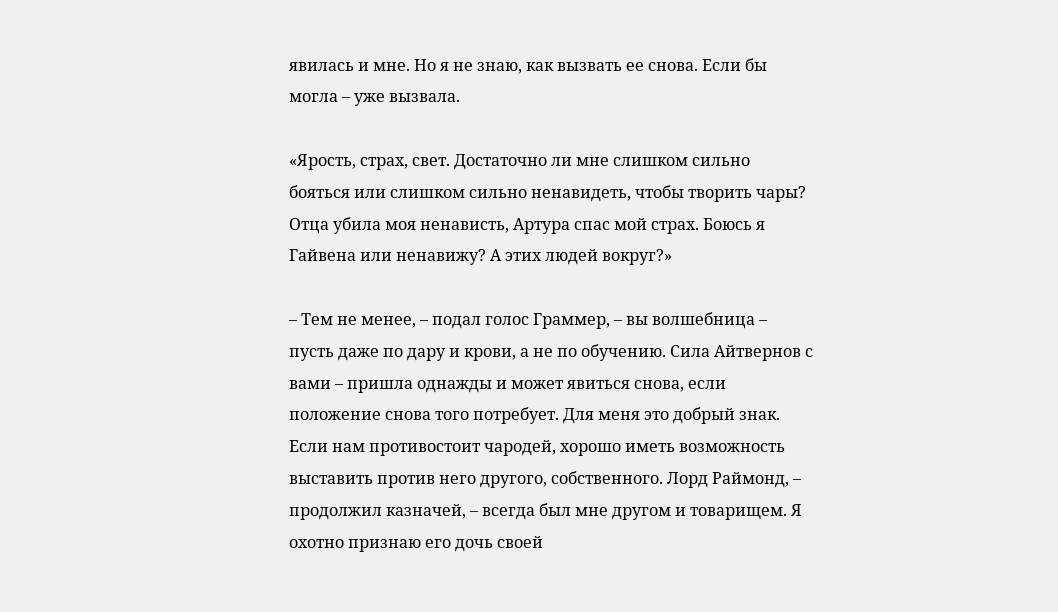явилась и мне. Но я не знаю, как вызвать ее снова. Если бы могла – уже вызвала.

«Ярость, страх, свет. Достаточно ли мне слишком сильно бояться или слишком сильно ненавидеть, чтобы творить чары? Отца убила моя ненависть, Артура спас мой страх. Боюсь я Гайвена или ненавижу? А этих людей вокруг?»

– Тем не менее, – подал голос Граммер, – вы волшебница – пусть даже по дару и крови, а не по обучению. Сила Айтвернов с вами – пришла однажды и может явиться снова, если положение снова того потребует. Для меня это добрый знак. Если нам противостоит чародей, хорошо иметь возможность выставить против него другого, собственного. Лорд Раймонд, – продолжил казначей, – всегда был мне другом и товарищем. Я охотно признаю его дочь своей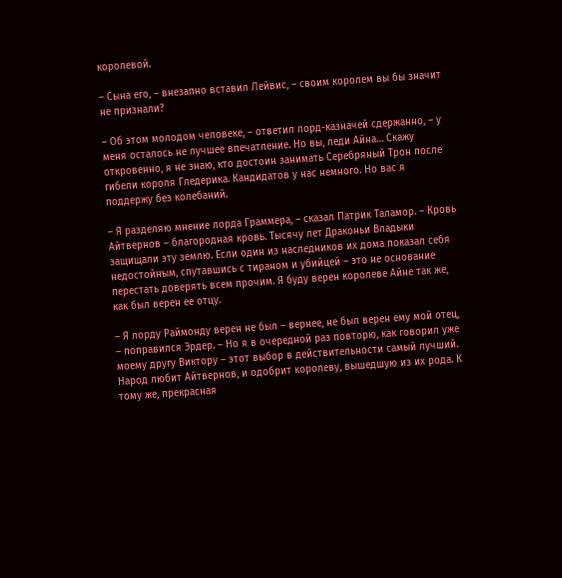королевой.

– Сына его, – внезапно вставил Лейвис, – своим королем вы бы значит не признали?

– Об этом молодом человеке, – ответил лорд-казначей сдержанно, – у меня осталось не лучшее впечатление. Но вы, леди Айна… Скажу откровенно, я не знаю, кто достоин занимать Серебряный Трон после гибели короля Гледерика. Кандидатов у нас немного. Но вас я поддержу без колебаний.

– Я разделяю мнение лорда Граммера, – сказал Патрик Таламор. – Кровь Айтвернов – благородная кровь. Тысячу лет Драконьи Владыки защищали эту землю. Если один из наследников их дома показал себя недостойным, спутавшись с тираном и убийцей – это не основание перестать доверять всем прочим. Я буду верен королеве Айне так же, как был верен ее отцу.

– Я лорду Раймонду верен не был – вернее, не был верен ему мой отец, – поправился Эрдер. – Но я в очередной раз повторю, как говорил уже моему другу Виктору – этот выбор в действительности самый лучший. Народ любит Айтвернов, и одобрит королеву, вышедшую из их рода. К тому же, прекрасная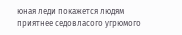юная леди покажется людям приятнее седовласого угрюмого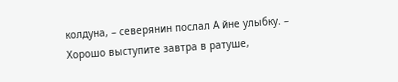колдуна, – северянин послал А йне улыбку. – Хорошо выступите завтра в ратуше,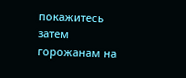покажитесь затем горожанам на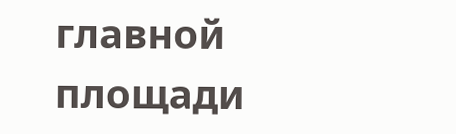главной площади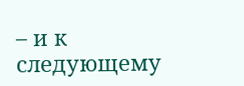– и к следующему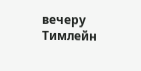вечеру Тимлейн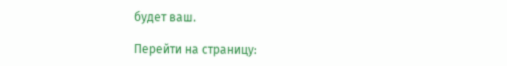будет ваш.

Перейти на страницу: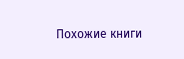Похожие книги